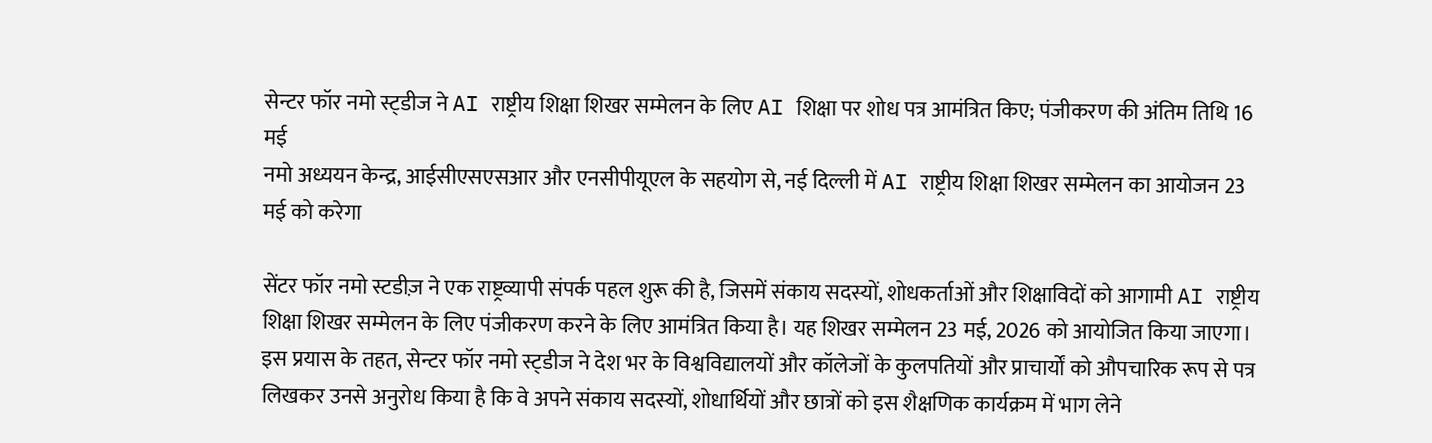सेन्टर फॉर नमो स्ट्डीज ने AI राष्ट्रीय शिक्षा शिखर सम्मेलन के लिए AI शिक्षा पर शोध पत्र आमंत्रित किए; पंजीकरण की अंतिम तिथि 16 मई
नमो अध्ययन केन्द्र, आईसीएसएसआर और एनसीपीयूएल के सहयोग से, नई दिल्ली में AI राष्ट्रीय शिक्षा शिखर सम्मेलन का आयोजन 23 मई को करेगा

सेंटर फॉर नमो स्टडीज़ ने एक राष्ट्रव्यापी संपर्क पहल शुरू की है, जिसमें संकाय सदस्यों, शोधकर्ताओं और शिक्षाविदों को आगामी AI राष्ट्रीय शिक्षा शिखर सम्मेलन के लिए पंजीकरण करने के लिए आमंत्रित किया है। यह शिखर सम्मेलन 23 मई, 2026 को आयोजित किया जाएगा। इस प्रयास के तहत, सेन्टर फॉर नमो स्ट्डीज ने देश भर के विश्वविद्यालयों और कॉलेजों के कुलपतियों और प्राचार्यों को औपचारिक रूप से पत्र लिखकर उनसे अनुरोध किया है कि वे अपने संकाय सदस्यों, शोधार्थियों और छात्रों को इस शैक्षणिक कार्यक्रम में भाग लेने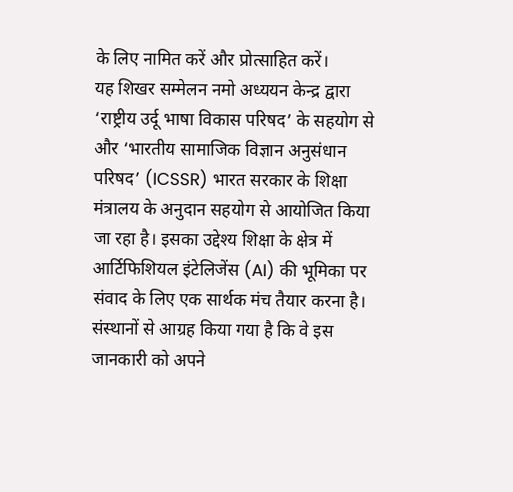के लिए नामित करें और प्रोत्साहित करें।
यह शिखर सम्मेलन नमो अध्ययन केन्द्र द्वारा ‘राष्ट्रीय उर्दू भाषा विकास परिषद’ के सहयोग से और ‘भारतीय सामाजिक विज्ञान अनुसंधान परिषद’ (ICSSR) भारत सरकार के शिक्षा मंत्रालय के अनुदान सहयोग से आयोजित किया जा रहा है। इसका उद्देश्य शिक्षा के क्षेत्र में आर्टिफिशियल इंटेलिजेंस (AI) की भूमिका पर संवाद के लिए एक सार्थक मंच तैयार करना है। संस्थानों से आग्रह किया गया है कि वे इस जानकारी को अपने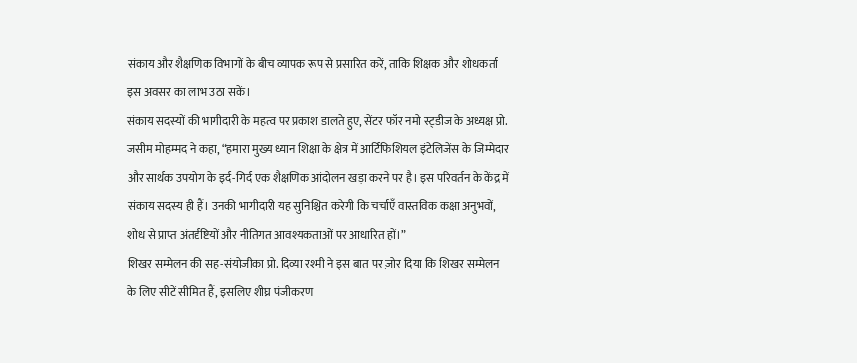संकाय और शैक्षणिक विभागों के बीच व्यापक रूप से प्रसारित करें, ताकि शिक्षक और शोधकर्ता इस अवसर का लाभ उठा सकें।
संकाय सदस्यों की भागीदारी के महत्व पर प्रकाश डालते हुए, सेंटर फॉर नमो स्ट्डीज के अध्यक्ष प्रो. जसीम मोहम्मद ने कहा, “हमारा मुख्य ध्यान शिक्षा के क्षेत्र में आर्टिफिशियल इंटेलिजेंस के जिम्मेदार और सार्थक उपयोग के इर्द-गिर्द एक शैक्षणिक आंदोलन खड़ा करने पर है। इस परिवर्तन के केंद्र में संकाय सदस्य ही हैं। उनकी भागीदारी यह सुनिश्चित करेगी कि चर्चाएँ वास्तविक कक्षा अनुभवों, शोध से प्राप्त अंतर्दृष्टियों और नीतिगत आवश्यकताओं पर आधारित हों।”
शिखर सम्मेलन की सह-संयोजीका प्रो. दिव्या रश्मी ने इस बात पर ज़ोर दिया कि शिखर सम्मेलन के लिए सीटें सीमित हैं, इसलिए शीघ्र पंजीकरण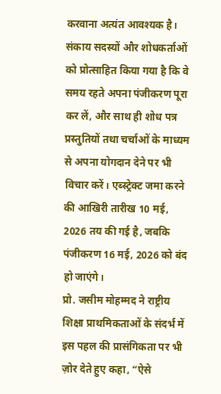करवाना अत्यंत आवश्यक है। संकाय सदस्यों और शोधकर्ताओं को प्रोत्साहित किया गया है कि वे समय रहते अपना पंजीकरण पूरा कर लें, और साथ ही शोध पत्र प्रस्तुतियों तथा चर्चाओं के माध्यम से अपना योगदान देने पर भी विचार करें। एब्स्ट्रेक्ट जमा करने की आखिरी तारीख 10 मई, 2026 तय की गई है, जबकि पंजीकरण 16 मई, 2026 को बंद हो जाएंगे।
प्रो. जसीम मोहम्मद ने राष्ट्रीय शिक्षा प्राथमिकताओं के संदर्भ में इस पहल की प्रासंगिकता पर भी ज़ोर देते हुए कहा, “ऐसे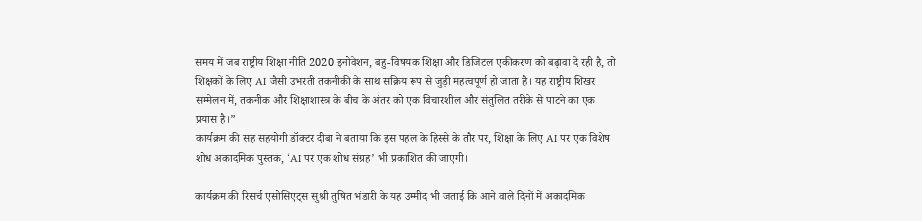समय में जब राष्ट्रीय शिक्षा नीति 2020 इनोवेशन, बहु-विषयक शिक्षा और डिजिटल एकीकरण को बढ़ावा दे रही है, तो शिक्षकों के लिए AI जैसी उभरती तकनीकी के साथ सक्रिय रूप से जुड़ी महत्वपूर्ण हो जाता है। यह राष्ट्रीय शिखर सम्मेलन में, तकनीक और शिक्षाशास्त्र के बीच के अंतर को एक विचारशील और संतुलित तरीके से पाटने का एक प्रयास है।”
कार्यक्रम की सह सहयोगी डॉक्टर दीबा ने बताया कि इस पहल के हिस्से के तौर पर, शिक्षा के लिए AI पर एक विशेष शोध अकादमिक पुस्तक, ‘AI पर एक शोध संग्रह’ भी प्रकाशित की जाएगी।

कार्यक्रम की रिसर्च एसोसिएट्स सुश्री तुषित भंडारी के यह उम्मीद भी जताई कि आने वाले दिनों में अकादमिक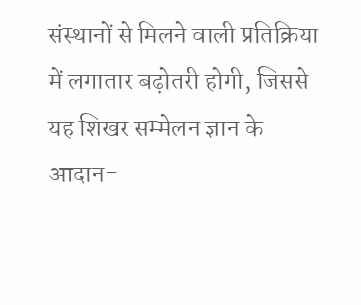संस्थानों से मिलने वाली प्रतिक्रिया में लगातार बढ़ोतरी होगी, जिससे यह शिखर सम्मेलन ज्ञान के आदान-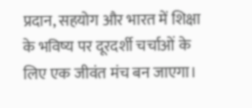प्रदान, सहयोग और भारत में शिक्षा के भविष्य पर दूरदर्शी चर्चाओं के लिए एक जीवंत मंच बन जाएगा।